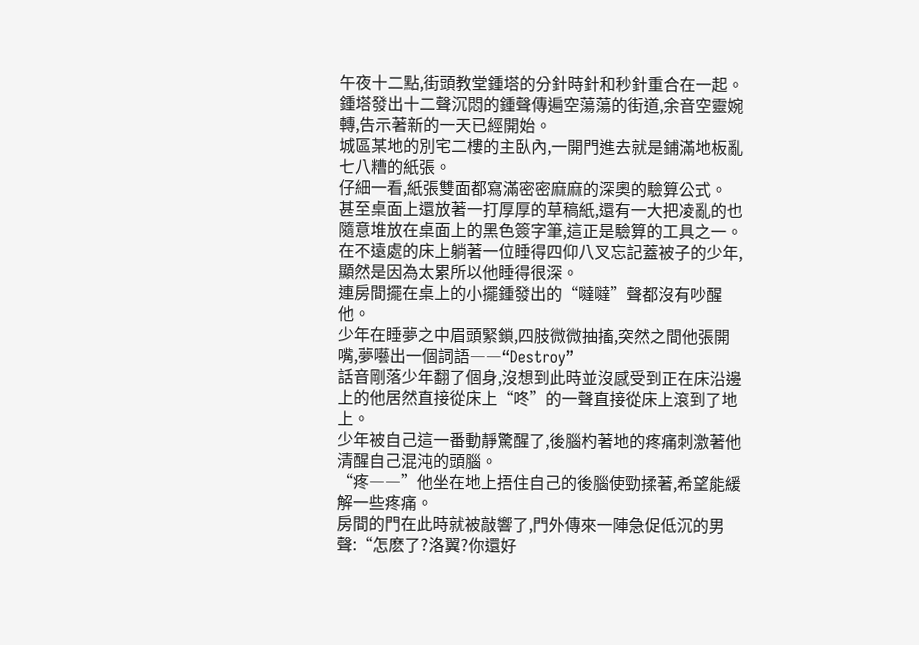午夜十二點,街頭教堂鍾塔的分針時針和秒針重合在一起。
鍾塔發出十二聲沉悶的鍾聲傳遍空蕩蕩的街道,余音空靈婉轉,告示著新的一天已經開始。
城區某地的別宅二樓的主臥內,一開門進去就是鋪滿地板亂七八糟的紙張。
仔細一看,紙張雙面都寫滿密密麻麻的深奧的驗算公式。
甚至桌面上還放著一打厚厚的草稿紙,還有一大把凌亂的也隨意堆放在桌面上的黑色簽字筆,這正是驗算的工具之一。
在不遠處的床上躺著一位睡得四仰八叉忘記蓋被子的少年,顯然是因為太累所以他睡得很深。
連房間擺在桌上的小擺鍾發出的“噠噠”聲都沒有吵醒他。
少年在睡夢之中眉頭緊鎖,四肢微微抽搐,突然之間他張開嘴,夢囈出一個詞語――“Destroy”
話音剛落少年翻了個身,沒想到此時並沒感受到正在床沿邊上的他居然直接從床上“咚”的一聲直接從床上滾到了地上。
少年被自己這一番動靜驚醒了,後腦杓著地的疼痛刺激著他清醒自己混沌的頭腦。
“疼――”他坐在地上捂住自己的後腦使勁揉著,希望能緩解一些疼痛。
房間的門在此時就被敲響了,門外傳來一陣急促低沉的男聲:“怎麽了?洛翼?你還好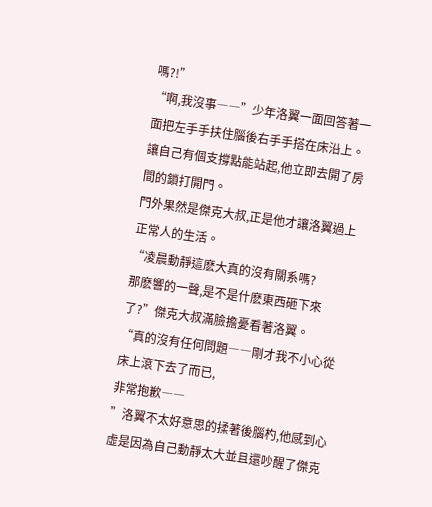嗎?!”
“啊,我沒事――”少年洛翼一面回答著一面把左手手扶住腦後右手手搭在床沿上。
讓自己有個支撐點能站起,他立即去開了房間的鎖打開門。
門外果然是傑克大叔,正是他才讓洛翼過上正常人的生活。
“凌晨動靜這麽大真的沒有關系嗎?
那麽響的一聲,是不是什麽東西砸下來了?”傑克大叔滿臉擔憂看著洛翼。
“真的沒有任何問題――剛才我不小心從床上滾下去了而已,
非常抱歉――
”洛翼不太好意思的揉著後腦杓,他感到心虛是因為自己動靜太大並且還吵醒了傑克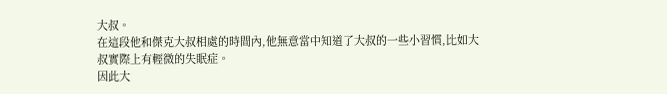大叔。
在這段他和傑克大叔相處的時間內,他無意當中知道了大叔的一些小習慣,比如大叔實際上有輕微的失眠症。
因此大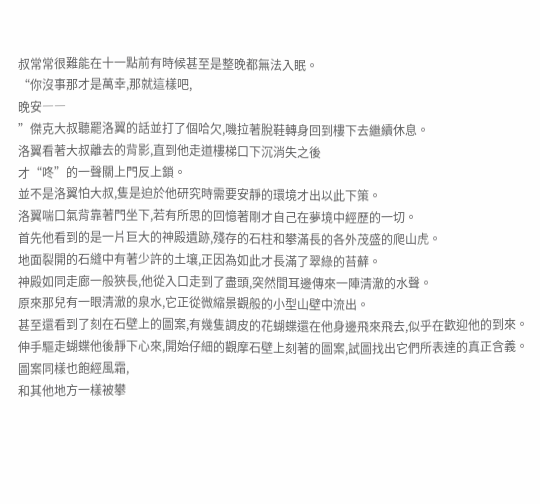叔常常很難能在十一點前有時候甚至是整晚都無法入眠。
“你沒事那才是萬幸,那就這樣吧,
晚安――
”傑克大叔聽罷洛翼的話並打了個哈欠,嘰拉著脫鞋轉身回到樓下去繼續休息。
洛翼看著大叔離去的背影,直到他走道樓梯口下沉消失之後
才“咚”的一聲關上門反上鎖。
並不是洛翼怕大叔,隻是迫於他研究時需要安靜的環境才出以此下策。
洛翼喘口氣背靠著門坐下,若有所思的回憶著剛才自己在夢境中經歷的一切。
首先他看到的是一片巨大的神殿遺跡,殘存的石柱和攀滿長的各外茂盛的爬山虎。
地面裂開的石縫中有著少許的土壤,正因為如此才長滿了翠綠的苔蘚。
神殿如同走廊一般狹長,他從入口走到了盡頭,突然間耳邊傳來一陣清澈的水聲。
原來那兒有一眼清澈的泉水,它正從微縮景觀般的小型山壁中流出。
甚至還看到了刻在石壁上的圖案,有幾隻調皮的花蝴蝶還在他身邊飛來飛去,似乎在歡迎他的到來。
伸手驅走蝴蝶他後靜下心來,開始仔細的觀摩石壁上刻著的圖案,試圖找出它們所表達的真正含義。
圖案同樣也飽經風霜,
和其他地方一樣被攀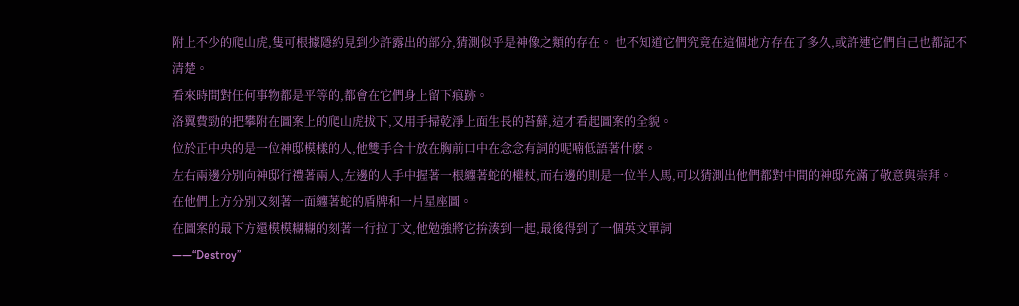附上不少的爬山虎,隻可根據隱約見到少許露出的部分,猜測似乎是神像之類的存在。 也不知道它們究竟在這個地方存在了多久,或許連它們自己也都記不清楚。
看來時間對任何事物都是平等的,都會在它們身上留下痕跡。
洛翼費勁的把攀附在圖案上的爬山虎拔下,又用手掃乾淨上面生長的苔蘚,這才看起圖案的全貌。
位於正中央的是一位神邸模樣的人,他雙手合十放在胸前口中在念念有詞的呢喃低語著什麽。
左右兩邊分別向神邸行禮著兩人,左邊的人手中握著一根纏著蛇的權杖,而右邊的則是一位半人馬,可以猜測出他們都對中間的神邸充滿了敬意與崇拜。
在他們上方分別又刻著一面纏著蛇的盾牌和一片星座圖。
在圖案的最下方還模模糊糊的刻著一行拉丁文,他勉強將它拚湊到一起,最後得到了一個英文單詞
――“Destroy”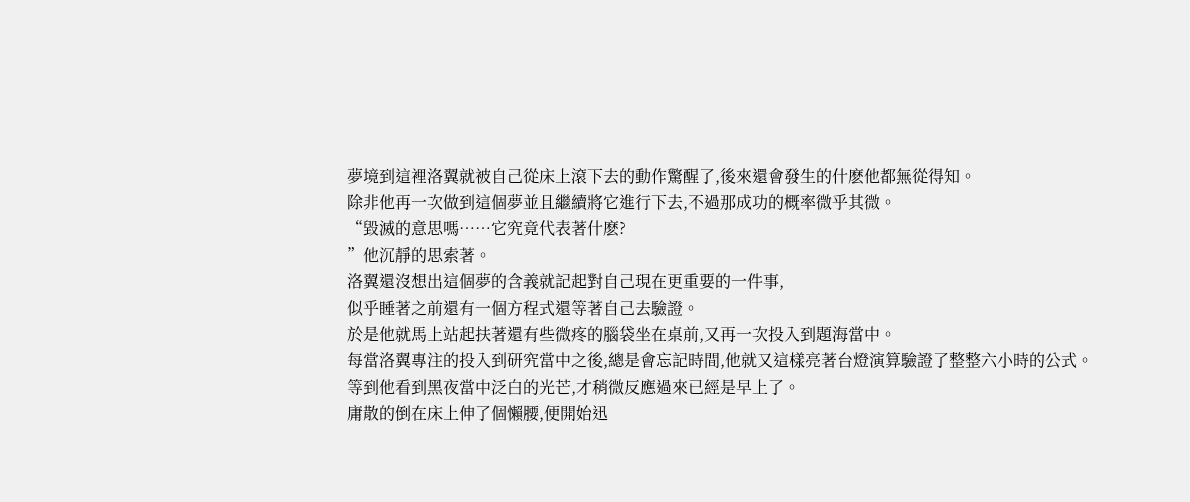夢境到這裡洛翼就被自己從床上滾下去的動作驚醒了,後來還會發生的什麽他都無從得知。
除非他再一次做到這個夢並且繼續將它進行下去,不過那成功的概率微乎其微。
“毀滅的意思嗎……它究竟代表著什麽?
”他沉靜的思索著。
洛翼還沒想出這個夢的含義就記起對自己現在更重要的一件事,
似乎睡著之前還有一個方程式還等著自己去驗證。
於是他就馬上站起扶著還有些微疼的腦袋坐在桌前,又再一次投入到題海當中。
每當洛翼專注的投入到研究當中之後,總是會忘記時間,他就又這樣亮著台燈演算驗證了整整六小時的公式。
等到他看到黑夜當中泛白的光芒,才稍微反應過來已經是早上了。
庸散的倒在床上伸了個懶腰,便開始迅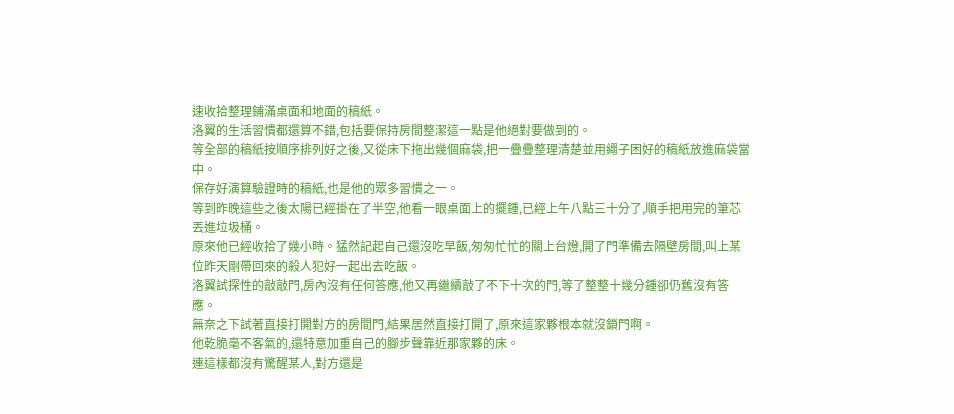速收拾整理鋪滿桌面和地面的稿紙。
洛翼的生活習慣都還算不錯,包括要保持房間整潔這一點是他絕對要做到的。
等全部的稿紙按順序排列好之後,又從床下拖出幾個麻袋,把一疊疊整理清楚並用繩子困好的稿紙放進麻袋當中。
保存好演算驗證時的稿紙,也是他的眾多習慣之一。
等到昨晚這些之後太陽已經掛在了半空,他看一眼桌面上的擺鍾,已經上午八點三十分了,順手把用完的筆芯丟進垃圾桶。
原來他已經收拾了幾小時。猛然記起自己還沒吃早飯,匆匆忙忙的關上台燈,開了門準備去隔壁房間,叫上某位昨天剛帶回來的殺人犯好一起出去吃飯。
洛翼試探性的敲敲門,房內沒有任何答應,他又再繼續敲了不下十次的門,等了整整十幾分鍾卻仍舊沒有答應。
無奈之下試著直接打開對方的房間門,結果居然直接打開了,原來這家夥根本就沒鎖門啊。
他乾脆毫不客氣的,還特意加重自己的腳步聲靠近那家夥的床。
連這樣都沒有驚醒某人,對方還是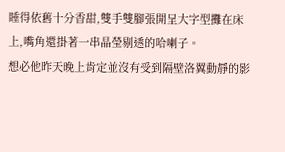睡得依舊十分香甜,雙手雙腳張開呈大字型攤在床上,嘴角還掛著一串晶瑩剔透的哈喇子。
想必他昨天晚上肯定並沒有受到隔壁洛翼動靜的影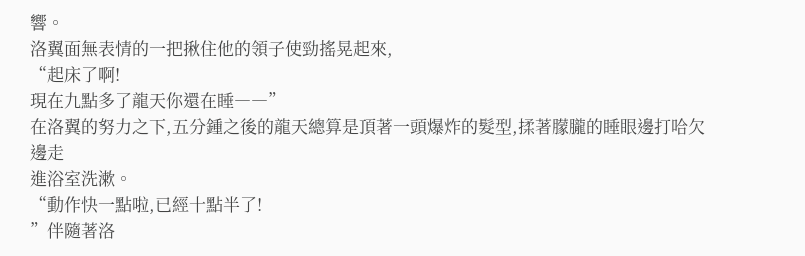響。
洛翼面無表情的一把揪住他的領子使勁搖晃起來,
“起床了啊!
現在九點多了龍天你還在睡――”
在洛翼的努力之下,五分鍾之後的龍天總算是頂著一頭爆炸的髮型,揉著朦朧的睡眼邊打哈欠邊走
進浴室洗漱。
“動作快一點啦,已經十點半了!
”伴隨著洛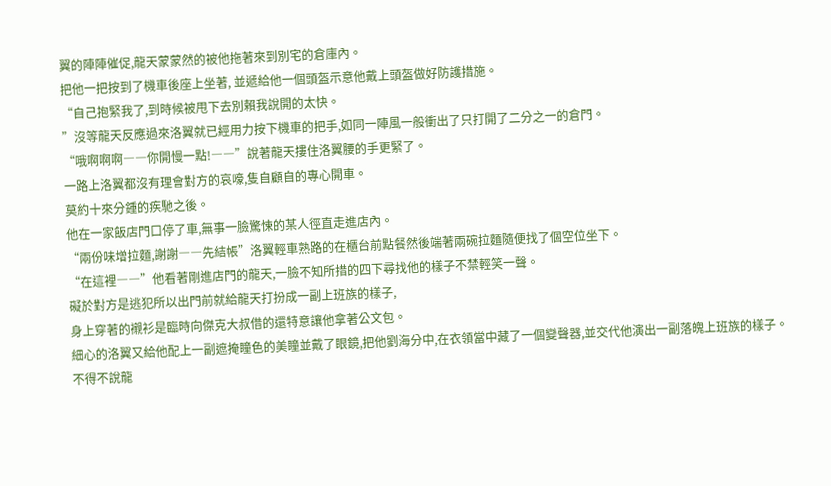翼的陣陣催促,龍天蒙蒙然的被他拖著來到別宅的倉庫內。
把他一把按到了機車後座上坐著, 並遞給他一個頭盔示意他戴上頭盔做好防護措施。
“自己抱緊我了,到時候被甩下去別賴我說開的太快。
”沒等龍天反應過來洛翼就已經用力按下機車的把手,如同一陣風一般衝出了只打開了二分之一的倉門。
“哦啊啊啊――你開慢一點!――”說著龍天摟住洛翼腰的手更緊了。
一路上洛翼都沒有理會對方的哀嚎,隻自顧自的專心開車。
莫約十來分鍾的疾馳之後。
他在一家飯店門口停了車,無事一臉驚悚的某人徑直走進店內。
“兩份味增拉麵,謝謝――先結帳”洛翼輕車熟路的在櫃台前點餐然後端著兩碗拉麵隨便找了個空位坐下。
“在這裡――”他看著剛進店門的龍天,一臉不知所措的四下尋找他的樣子不禁輕笑一聲。
礙於對方是逃犯所以出門前就給龍天打扮成一副上班族的樣子,
身上穿著的襯衫是臨時向傑克大叔借的還特意讓他拿著公文包。
細心的洛翼又給他配上一副遮掩瞳色的美瞳並戴了眼鏡,把他劉海分中,在衣領當中藏了一個變聲器,並交代他演出一副落魄上班族的樣子。
不得不說龍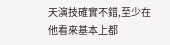天演技確實不錯,至少在他看來基本上都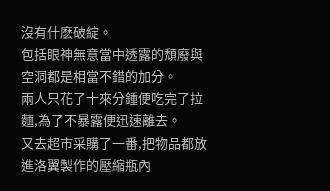沒有什麽破綻。
包括眼神無意當中透露的頹廢與空洞都是相當不錯的加分。
兩人只花了十來分鍾便吃完了拉麵,為了不暴露便迅速離去。
又去超市采購了一番,把物品都放進洛翼製作的壓縮瓶內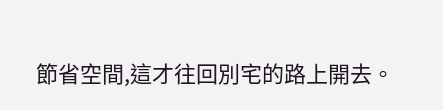節省空間,這才往回別宅的路上開去。